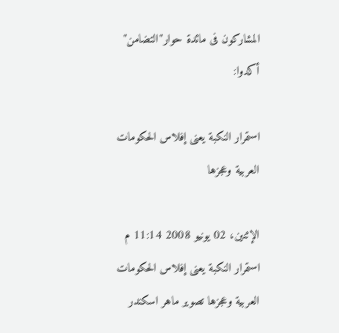المشاركون فى مائدة حوار"التضامن" أكدوا:

استمرار النكبة يعنى إفلاس الحكومات العربية وعجزها

الإثنين، 02 يونيو 2008 11:14 م
استمرار النكبة يعنى إفلاس الحكومات العربية وعجزها تصوير ماهر اسكندر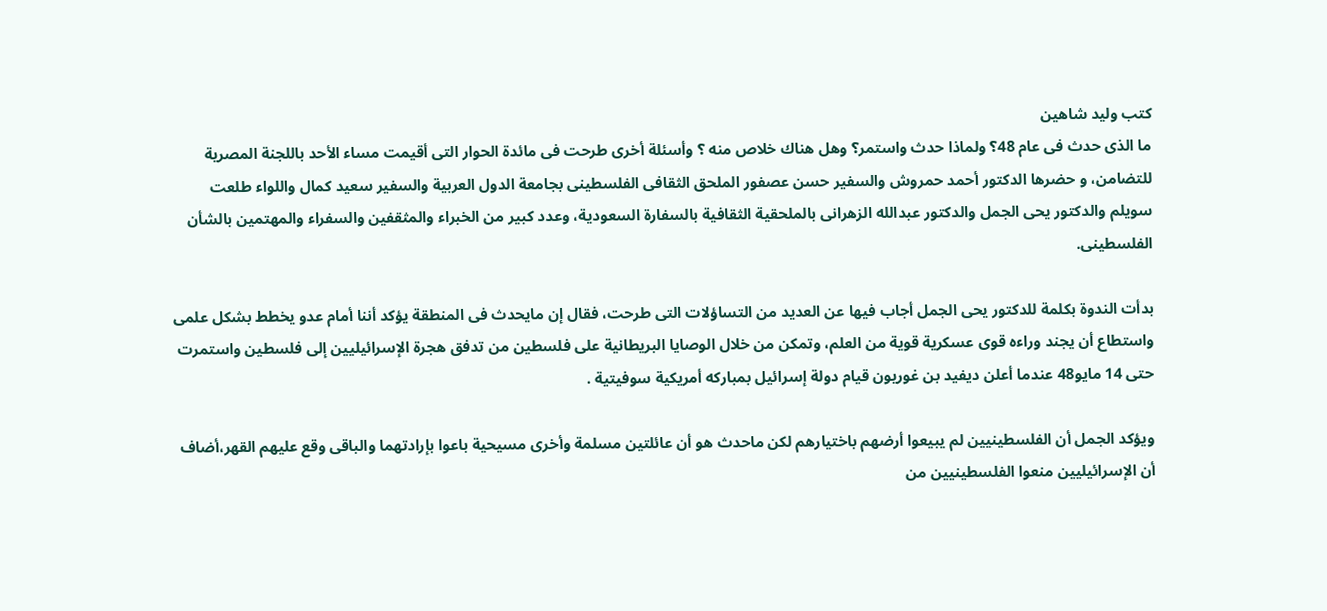كتب وليد شاهين
ما الذى حدث فى عام 48؟ ولماذا حدث واستمر؟ وهل هناك خلاص منه ؟ وأسئلة أخرى طرحت فى مائدة الحوار التى أقيمت مساء الأحد باللجنة المصرية للتضامن، و حضرها الدكتور أحمد حمروش والسفير حسن عصفور الملحق الثقافى الفلسطينى بجامعة الدول العربية والسفير سعيد كمال واللواء طلعت سويلم والدكتور يحى الجمل والدكتور عبدالله الزهرانى بالملحقية الثقافية بالسفارة السعودية، وعدد كبير من الخبراء والمثقفين والسفراء والمهتمين بالشأن الفلسطينى.

بدأت الندوة بكلمة للدكتور يحى الجمل أجاب فيها عن العديد من التساؤلات التى طرحت، فقال إن مايحدث فى المنطقة يؤكد أننا أمام عدو يخطط بشكل علمى واستطاع أن يجند وراءه قوى عسكرية قوية من العلم، وتمكن من خلال الوصايا البريطانية على فلسطين من تدفق هجرة الإسرائيليين إلى فلسطين واستمرت حتى 14 مايو48 عندما أعلن ديفيد بن غوريون قيام دولة إسرائيل بمباركه أمريكية سوفيتية .

ويؤكد الجمل أن الفلسطينيين لم يبيعوا أرضهم باختيارهم لكن ماحدث هو أن عائلتين مسلمة وأخرى مسيحية باعوا بإرادتهما والباقى وقع عليهم القهر،أضاف أن الإسرائيليين منعوا الفلسطينيين من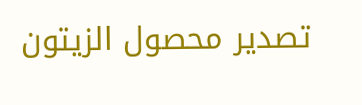تصدير محصول الزيتون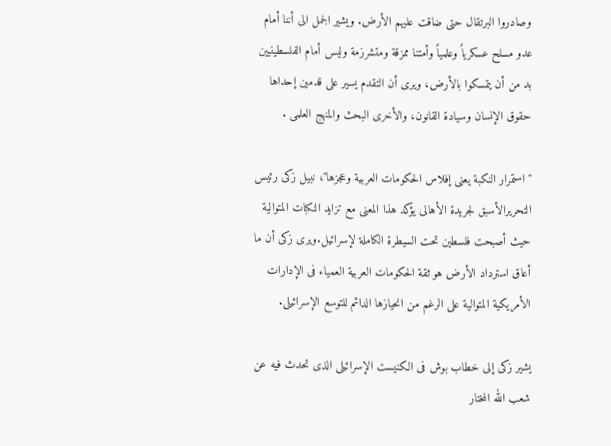وصادروا البرتقال حتى ضاقت عليهم الأرض. ويشير الجمل الى أننا أمام عدو مسلح عسكرياً وعلمياً وأمتنا ممزقة ومتشرزمة وليس أمام الفلسطينيين بد من أن يتمسكوا بالأرض، ويرى أن التقدم يسير على قدمين إحداها حقوق الإنسان وسيادة القانون، والأخرى البحث والمنهج العلمى .

"استمرار النكبة يعنى إفلاس الحكومات العربية وعجزها"، نبيل زكى رئيس التحريرالأسبق لجريدة الأهالى يؤكد هذا المعنى مع تزايد النكبات المتوالية حيث أصبحت فلسطين تحت السيطرة الكاملة لإسرائيل.ويرى زكى أن ما أعاق استرداد الأرض هو ثقة الحكومات العربية العمياء فى الإدارات الأمريكية المتوالية على الرغم من انحيازها الدائم للتوسع الإسرائيلى.

يشير زكى إلى خطاب بوش فى الكنيست الإسرائيلى الذى تحدث فيه عن شعب الله المختار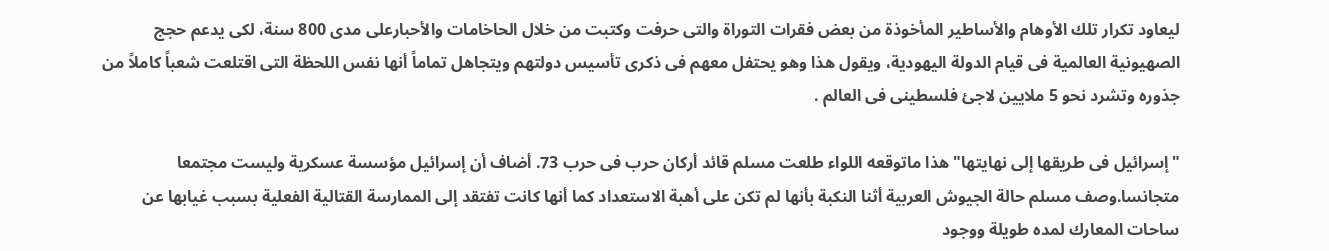ليعاود تكرار تلك الأوهام والأساطير المأخوذة من بعض فقرات التوراة والتى حرفت وكتبت من خلال الحاخامات والأحبارعلى مدى 800 سنة، لكى يدعم حجج الصهيونية العالمية فى قيام الدولة اليهودية، ويقول هذا وهو يحتفل معهم فى ذكرى تأسيس دولتهم ويتجاهل تماماً أنها نفس اللحظة التى اقتلعت شعباً كاملاً من جذوره وتشرد نحو 5 ملايين لاجئ فلسطينى فى العالم .

"إسرائيل فى طريقها إلى نهايتها" هذا ماتوقعه اللواء طلعت مسلم قائد أركان حرب فى حرب 73. أضاف أن إسرائيل مؤسسة عسكرية وليست مجتمعا متجانسا.وصف مسلم حالة الجيوش العربية أثنا النكبة بأنها لم تكن على أهبة الاستعداد كما أنها كانت تفتقد إلى الممارسة القتالية الفعلية بسبب غيابها عن ساحات المعارك لمده طويلة ووجود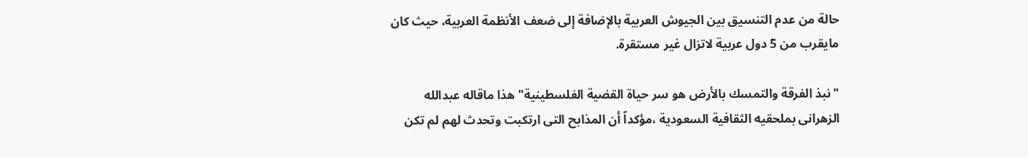حالة من عدم التنسيق بين الجيوش العربية بالإضافة إلى ضعف الأنظمة العربية، حيث كان مايقرب من 5 دول عربية لاتزال غير مستقرة.

"نبذ الفرقة والتمسك بالأرض هو سر حياة القضية الفلسطينية" هذا ماقاله عبدالله الزهرانى بملحقيه الثقافية السعودية ،مؤكداً أن المذابح التى ارتكبت وتحدث لهم لم تكن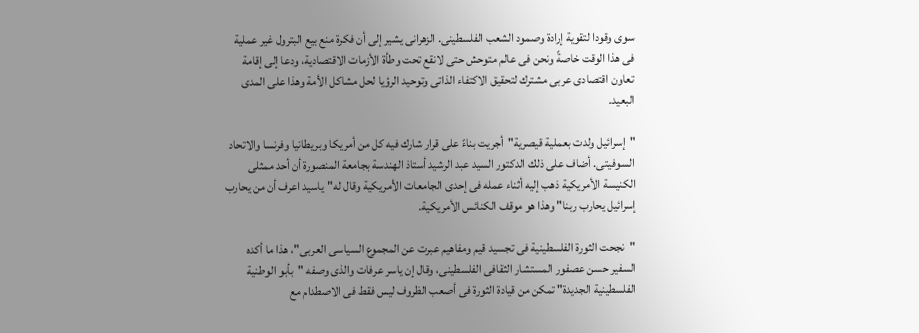سوى وقودا لتقوية إرادة وصمود الشعب الفلسطينى. الزهرانى يشير إلى أن فكرة منع بيع البترول غير عملية فى هذا الوقت خاصةً ونحن فى عالم متوحش حتى لانقع تحت وطأة الأزمات الاقتصادية، ودعا إلى إقامة تعاون اقتصادى عربى مشترك لتحقيق الاكتفاء الذاتى وتوحيد الرؤيا لحل مشاكل الأمة وهذا على المدى البعيد.

"إسرائيل ولدت بعملية قيصرية"أجريت بناءً على قرار شارك فيه كل من أمريكا وبريطانيا وفرنسا والاتحاد السوفيتى. أضاف على ذلك الدكتور السيد عبد الرشيد أستاذ الهندسة بجامعة المنصورة أن أحد ممثلى الكنيسة الأمريكية ذهب إليه أثناء عمله فى إحدى الجامعات الأمريكية وقال له"ياسيد اعرف أن من يحارب إسرائيل يحارب ربنا" وهذا هو موقف الكنائس الأمريكية.

"نجحت الثورة الفلسطينية فى تجسيد قيم ومفاهيم عبرت عن المجموع السياسى العربى"، هذا ما أكده السفير حسن عصفور المستشار الثقافى الفلسطينى، وقال إن ياسر عرفات والذى وصفه "بأبو الوطنية الفلسطينية الجديدة" تمكن من قيادة الثورة فى أصعب الظروف ليس فقط فى الاصطدام مع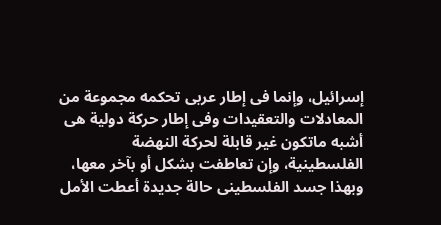إسرائيل، وإنما فى إطار عربى تحكمه مجموعة من المعادلات والتعقيدات وفى إطار حركة دولية هى أشبه ماتكون غير قابلة لحركة النهضة الفلسطينية، وإن تعاطفت بشكل أو بآخر معها، وبهذا جسد الفلسطينى حالة جديدة أعطت الأمل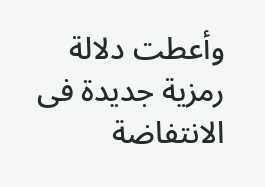وأعطت دلالة رمزية جديدة فى الانتفاضة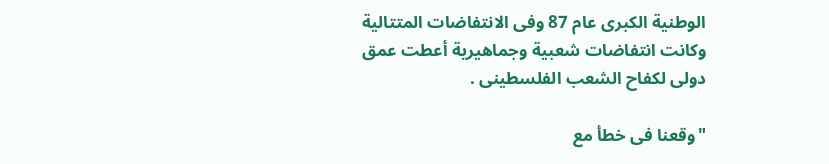الوطنية الكبرى عام 87 وفى الانتفاضات المتتالية وكانت انتفاضات شعبية وجماهيرية أعطت عمق دولى لكفاح الشعب الفلسطينى .

"وقعنا فى خطأ مع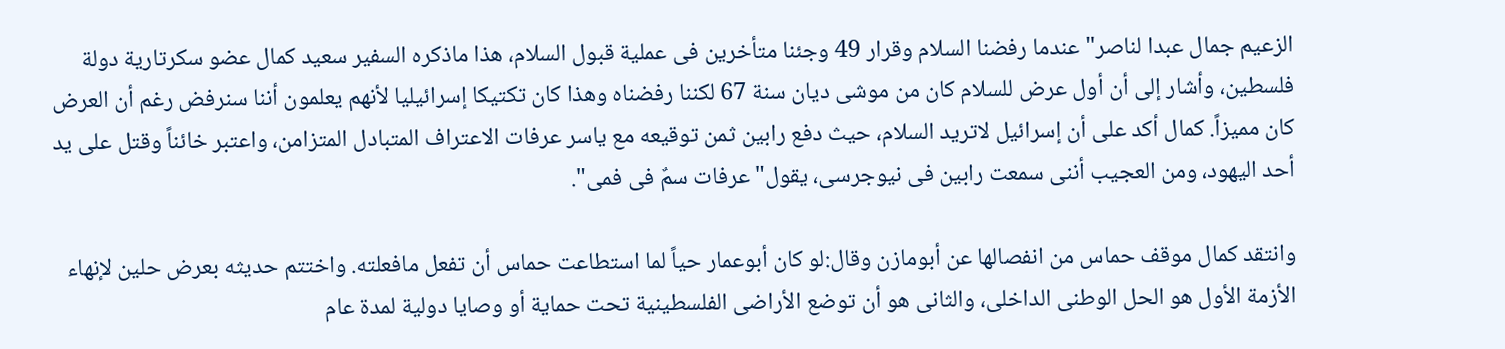الزعيم جمال عبدا لناصر" عندما رفضنا السلام وقرار 49 وجئنا متأخرين فى عملية قبول السلام، هذا ماذكره السفير سعيد كمال عضو سكرتارية دولة فلسطين، وأشار إلى أن أول عرض للسلام كان من موشى ديان سنة 67 لكننا رفضناه وهذا كان تكتيكا إسرائيليا لأنهم يعلمون أننا سنرفض رغم أن العرض كان مميزاً. كمال أكد على أن إسرائيل لاتريد السلام، حيث دفع رابين ثمن توقيعه مع ياسر عرفات الاعتراف المتبادل المتزامن، واعتبر خائناً وقتل على يد أحد اليهود، ومن العجيب أننى سمعت رابين فى نيوجرسى، يقول"عرفات سمٌ فى فمى".

وانتقد كمال موقف حماس من انفصالها عن أبومازن وقال:لو كان أبوعمار حياً لما استطاعت حماس أن تفعل مافعلته. واختتم حديثه بعرض حلين لإنهاء الأزمة الأول هو الحل الوطنى الداخلى، والثانى هو أن توضع الأراضى الفلسطينية تحت حماية أو وصايا دولية لمدة عام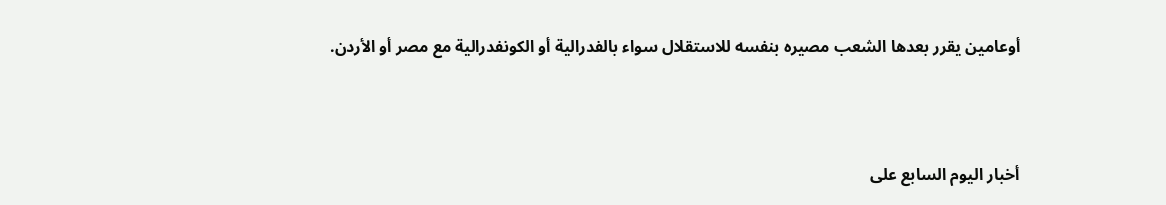أوعامين يقرر بعدها الشعب مصيره بنفسه للاستقلال سواء بالفدرالية أو الكونفدرالية مع مصر أو الأردن.



أخبار اليوم السابع على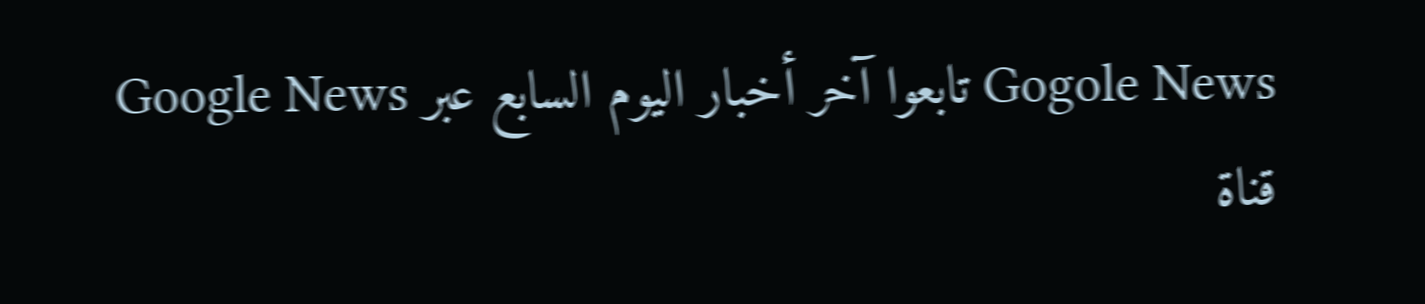Gogole News تابعوا آخر أخبار اليوم السابع عبر Google News
قناة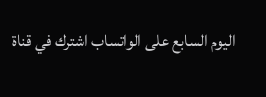اليوم السابع على الواتساب اشترك في قناة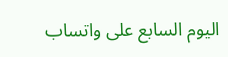اليوم السابع على واتساب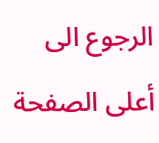الرجوع الى أعلى الصفحة